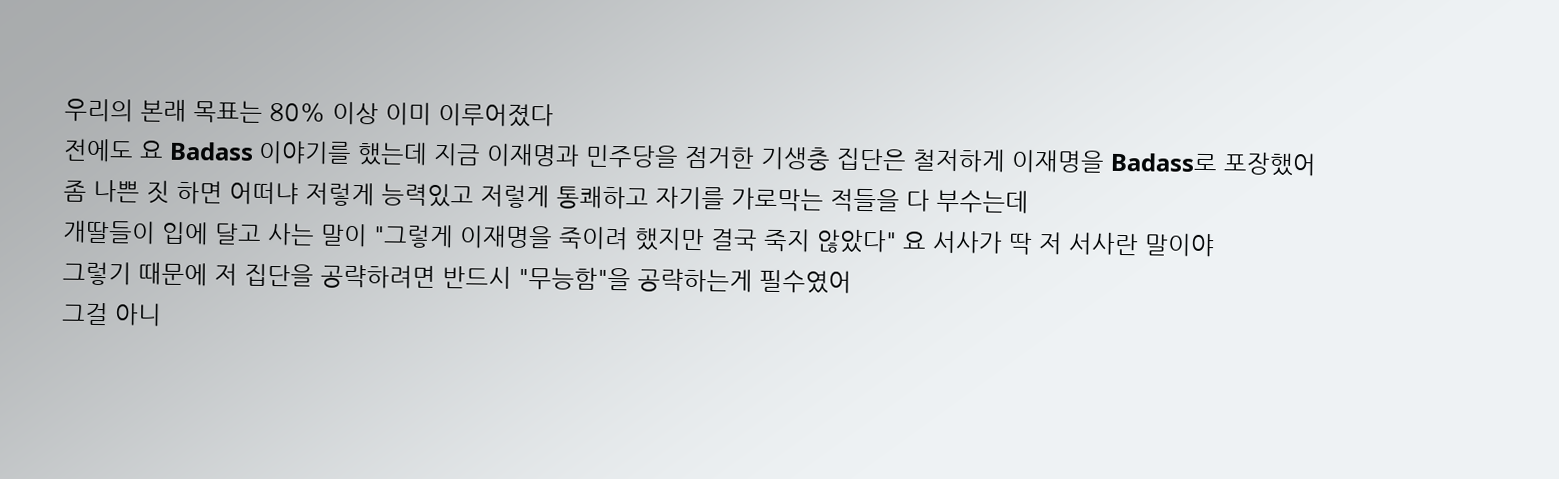우리의 본래 목표는 80% 이상 이미 이루어졌다
전에도 요 Badass 이야기를 했는데 지금 이재명과 민주당을 점거한 기생충 집단은 철저하게 이재명을 Badass로 포장했어
좀 나쁜 짓 하면 어떠냐 저렇게 능력있고 저렇게 통쾌하고 자기를 가로막는 적들을 다 부수는데
개딸들이 입에 달고 사는 말이 "그렇게 이재명을 죽이려 했지만 결국 죽지 않았다" 요 서사가 딱 저 서사란 말이야
그렇기 때문에 저 집단을 공략하려면 반드시 "무능함"을 공략하는게 필수였어
그걸 아니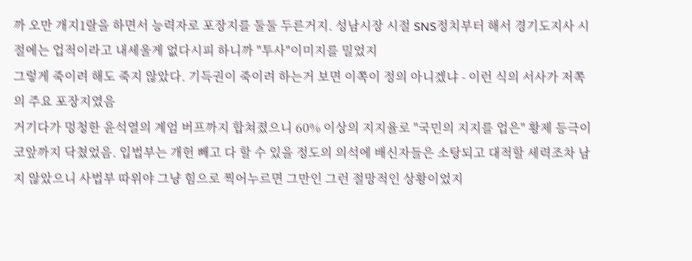까 오만 개지1랄을 하면서 능력자로 포장지를 둘둘 두른거지. 성남시장 시절 SNS정치부터 해서 경기도지사 시절에는 업적이라고 내세울게 없다시피 하니까 "투사"이미지를 밀었지
그렇게 죽이려 해도 죽지 않았다. 기득권이 죽이려 하는거 보면 이쪽이 정의 아니겠냐 - 이런 식의 서사가 저쪽의 주요 포장지였음
거기다가 멍청한 윤석열의 계엄 버프까지 합쳐졌으니 60% 이상의 지지율로 "국민의 지지를 업은" 황제 등극이 코앞까지 닥쳤었음. 입법부는 개헌 빼고 다 할 수 있을 정도의 의석에 배신자들은 소탕되고 대적할 세력조차 남지 않았으니 사법부 따위야 그냥 힘으로 찍어누르면 그만인 그런 절망적인 상황이었지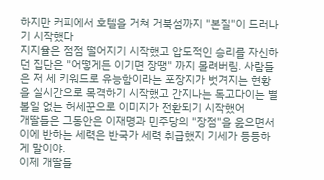하지만 커피에서 호텔을 거쳐 거북섬까지 "본질"이 드러나기 시작했다
지지율은 점점 떨어지기 시작했고 압도적인 승리를 자신하던 집단은 "어떻게든 이기면 장땡" 까지 몰려버림. 사람들은 저 세 키워드로 유능함이라는 포장지가 벗겨지는 현황을 실시간으로 목격하기 시작했고 간지나는 독고다이는 별볼일 없는 허세꾼으로 이미지가 전환되기 시작했어
개딸들은 그동안은 이재명과 민주당의 "장점"을 읊으면서 이에 반하는 세력은 반국가 세력 취급했지 기세가 등등하게 말이야.
이제 개딸들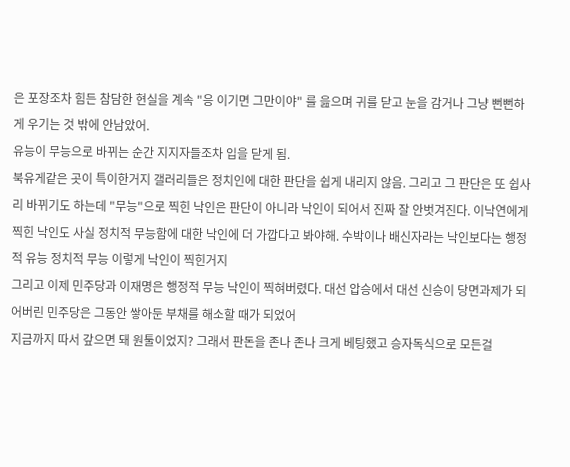은 포장조차 힘든 참담한 현실을 계속 "응 이기면 그만이야" 를 읊으며 귀를 닫고 눈을 감거나 그냥 뻔뻔하게 우기는 것 밖에 안남았어.
유능이 무능으로 바뀌는 순간 지지자들조차 입을 닫게 됨.
북유게같은 곳이 특이한거지 갤러리들은 정치인에 대한 판단을 쉽게 내리지 않음. 그리고 그 판단은 또 쉽사리 바뀌기도 하는데 "무능"으로 찍힌 낙인은 판단이 아니라 낙인이 되어서 진짜 잘 안벗겨진다. 이낙연에게 찍힌 낙인도 사실 정치적 무능함에 대한 낙인에 더 가깝다고 봐야해. 수박이나 배신자라는 낙인보다는 행정적 유능 정치적 무능 이렇게 낙인이 찍힌거지
그리고 이제 민주당과 이재명은 행정적 무능 낙인이 찍혀버렸다. 대선 압승에서 대선 신승이 당면과제가 되어버린 민주당은 그동안 쌓아둔 부채를 해소할 때가 되었어
지금까지 따서 갚으면 돼 원툴이었지? 그래서 판돈을 존나 존나 크게 베팅했고 승자독식으로 모든걸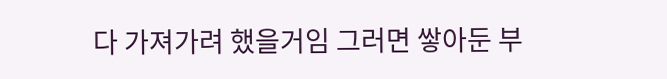다 가져가려 했을거임 그러면 쌓아둔 부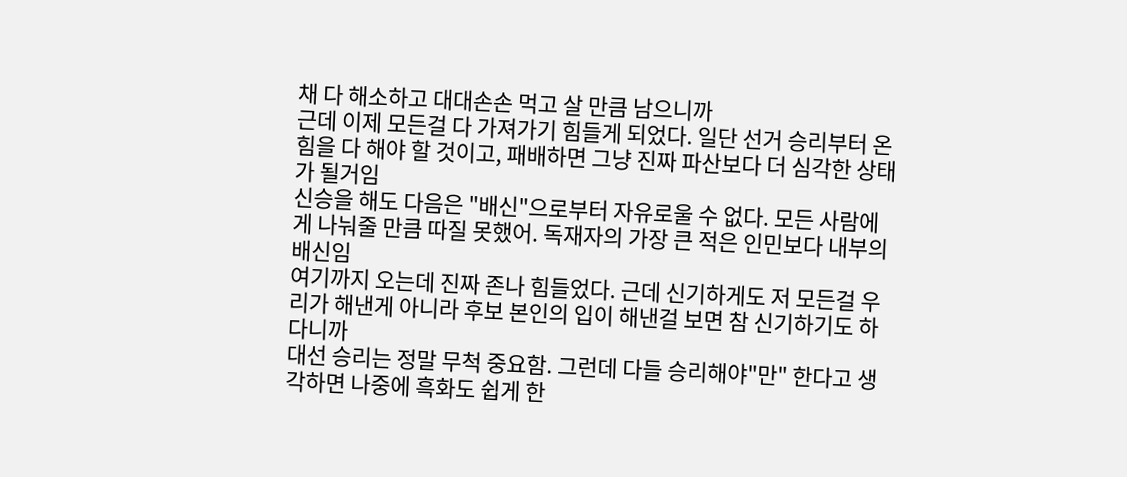채 다 해소하고 대대손손 먹고 살 만큼 남으니까
근데 이제 모든걸 다 가져가기 힘들게 되었다. 일단 선거 승리부터 온 힘을 다 해야 할 것이고, 패배하면 그냥 진짜 파산보다 더 심각한 상태가 될거임
신승을 해도 다음은 "배신"으로부터 자유로울 수 없다. 모든 사람에게 나눠줄 만큼 따질 못했어. 독재자의 가장 큰 적은 인민보다 내부의 배신임
여기까지 오는데 진짜 존나 힘들었다. 근데 신기하게도 저 모든걸 우리가 해낸게 아니라 후보 본인의 입이 해낸걸 보면 참 신기하기도 하다니까
대선 승리는 정말 무척 중요함. 그런데 다들 승리해야"만" 한다고 생각하면 나중에 흑화도 쉽게 한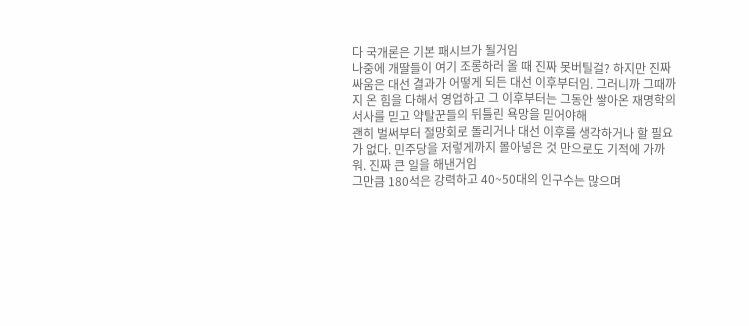다 국개론은 기본 패시브가 될거임
나중에 개딸들이 여기 조롱하러 올 때 진짜 못버틸걸? 하지만 진짜 싸움은 대선 결과가 어떻게 되든 대선 이후부터임. 그러니까 그때까지 온 힘을 다해서 영업하고 그 이후부터는 그동안 쌓아온 재명학의 서사를 믿고 약탈꾼들의 뒤틀린 욕망을 믿어야해
괜히 벌써부터 절망회로 돌리거나 대선 이후를 생각하거나 할 필요가 없다. 민주당을 저렇게까지 몰아넣은 것 만으로도 기적에 가까워. 진짜 큰 일을 해낸거임
그만큼 180석은 강력하고 40~50대의 인구수는 많으며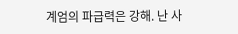계엄의 파급력은 강해. 난 사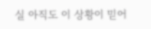실 아직도 이 상황이 믿어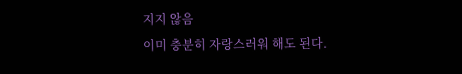지지 않음
이미 충분히 자랑스러워 해도 된다.